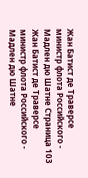Жан Батист де Траверсе министр флота Российского - Мадлен дю Шатне Страница 103
Жан Батист де Траверсе министр флота Российского - Мадлен дю Шатне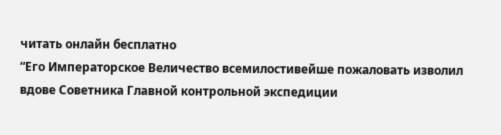читать онлайн бесплатно
“Его Императорское Величество всемилостивейше пожаловать изволил вдове Советника Главной контрольной экспедиции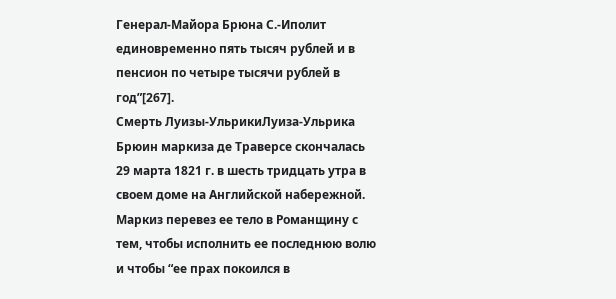Генерал-Майора Брюна С.-Иполит единовременно пять тысяч рублей и в пенсион по четыре тысячи рублей в год”[267].
Смерть Луизы-УльрикиЛуиза-Ульрика Брюин маркиза де Траверсе скончалась 29 марта 1821 г. в шесть тридцать утра в своем доме на Английской набережной. Маркиз перевез ее тело в Романщину с тем, чтобы исполнить ее последнюю волю и чтобы “ее прах покоился в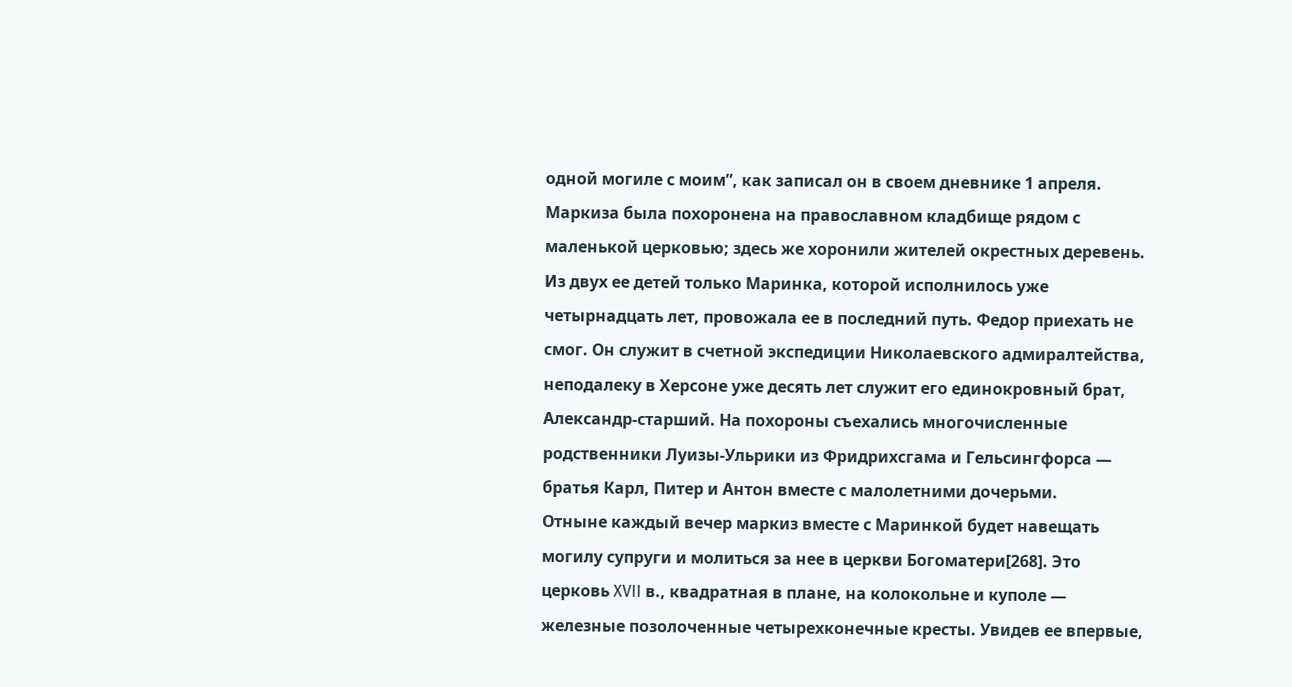одной могиле с моим”, как записал он в своем дневнике 1 апреля.
Маркиза была похоронена на православном кладбище рядом с маленькой церковью; здесь же хоронили жителей окрестных деревень. Из двух ее детей только Маринка, которой исполнилось уже четырнадцать лет, провожала ее в последний путь. Федор приехать не смог. Он служит в счетной экспедиции Николаевского адмиралтейства, неподалеку в Херсоне уже десять лет служит его единокровный брат, Александр-старший. На похороны съехались многочисленные родственники Луизы-Ульрики из Фридрихсгама и Гельсингфорса — братья Карл, Питер и Антон вместе с малолетними дочерьми.
Отныне каждый вечер маркиз вместе с Маринкой будет навещать могилу супруги и молиться за нее в церкви Богоматери[268]. Это церковь XVII в., квадратная в плане, на колокольне и куполе — железные позолоченные четырехконечные кресты. Увидев ее впервые,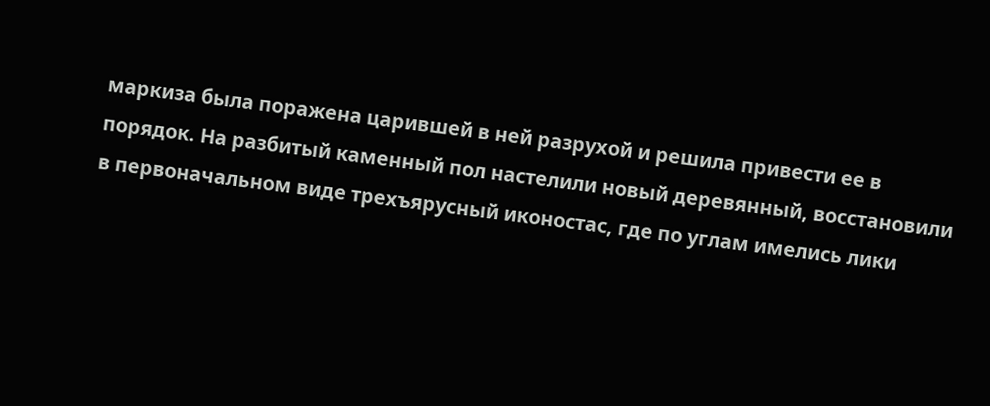маркиза была поражена царившей в ней разрухой и решила привести ее в порядок. На разбитый каменный пол настелили новый деревянный, восстановили в первоначальном виде трехъярусный иконостас, где по углам имелись лики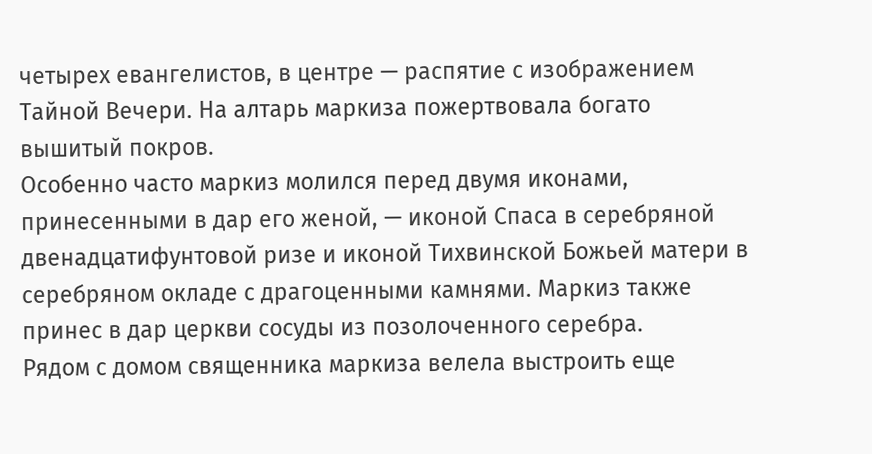четырех евангелистов, в центре — распятие с изображением Тайной Вечери. На алтарь маркиза пожертвовала богато вышитый покров.
Особенно часто маркиз молился перед двумя иконами, принесенными в дар его женой, — иконой Спаса в серебряной двенадцатифунтовой ризе и иконой Тихвинской Божьей матери в серебряном окладе с драгоценными камнями. Маркиз также принес в дар церкви сосуды из позолоченного серебра.
Рядом с домом священника маркиза велела выстроить еще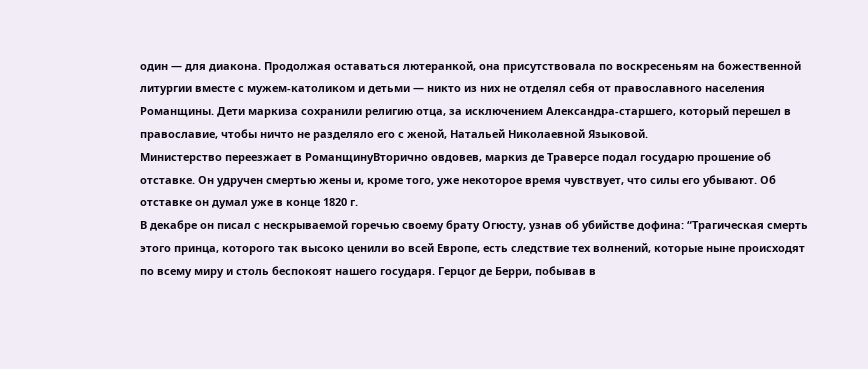один — для диакона. Продолжая оставаться лютеранкой, она присутствовала по воскресеньям на божественной литургии вместе с мужем-католиком и детьми — никто из них не отделял себя от православного населения Романщины. Дети маркиза сохранили религию отца, за исключением Александра-старшего, который перешел в православие, чтобы ничто не разделяло его с женой, Натальей Николаевной Языковой.
Министерство переезжает в РоманщинуВторично овдовев, маркиз де Траверсе подал государю прошение об отставке. Он удручен смертью жены и, кроме того, уже некоторое время чувствует, что силы его убывают. Об отставке он думал уже в конце 1820 г.
В декабре он писал с нескрываемой горечью своему брату Огюсту, узнав об убийстве дофина: “Трагическая смерть этого принца, которого так высоко ценили во всей Европе, есть следствие тех волнений, которые ныне происходят по всему миру и столь беспокоят нашего государя. Герцог де Берри, побывав в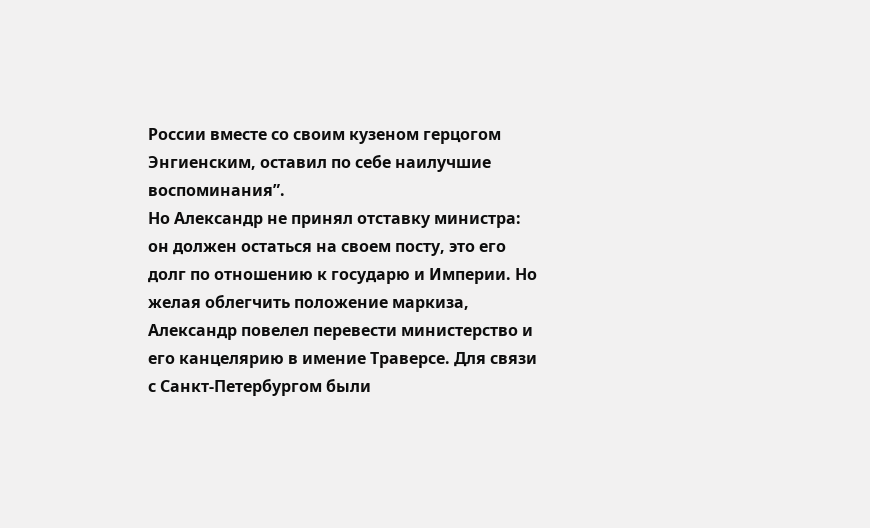России вместе со своим кузеном герцогом Энгиенским, оставил по себе наилучшие воспоминания”.
Но Александр не принял отставку министра: он должен остаться на своем посту, это его долг по отношению к государю и Империи. Но желая облегчить положение маркиза, Александр повелел перевести министерство и его канцелярию в имение Траверсе. Для связи с Санкт-Петербургом были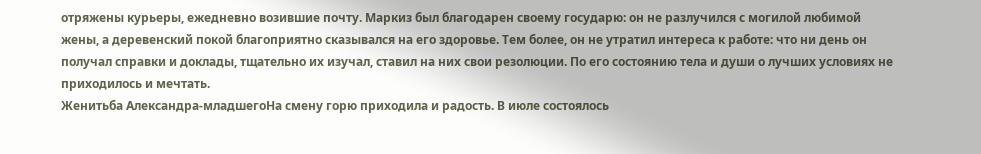отряжены курьеры, ежедневно возившие почту. Маркиз был благодарен своему государю: он не разлучился с могилой любимой жены, а деревенский покой благоприятно сказывался на его здоровье. Тем более, он не утратил интереса к работе: что ни день он получал справки и доклады, тщательно их изучал, ставил на них свои резолюции. По его состоянию тела и души о лучших условиях не приходилось и мечтать.
Женитьба Александра-младшегоНа смену горю приходила и радость. В июле состоялось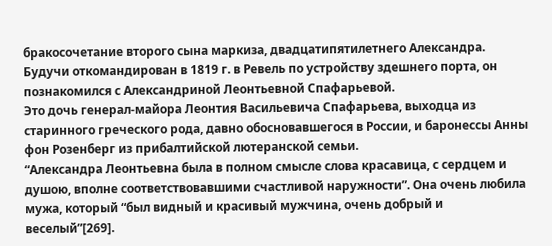бракосочетание второго сына маркиза, двадцатипятилетнего Александра.
Будучи откомандирован в 1819 г. в Ревель по устройству здешнего порта, он познакомился с Александриной Леонтьевной Спафарьевой.
Это дочь генерал-майора Леонтия Васильевича Спафарьева, выходца из старинного греческого рода, давно обосновавшегося в России, и баронессы Анны фон Розенберг из прибалтийской лютеранской семьи.
“Александра Леонтьевна была в полном смысле слова красавица, с сердцем и душою, вполне соответствовавшими счастливой наружности”. Она очень любила мужа, который “был видный и красивый мужчина, очень добрый и веселый”[269].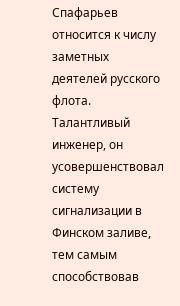Спафарьев относится к числу заметных деятелей русского флота. Талантливый инженер, он усовершенствовал систему сигнализации в Финском заливе, тем самым способствовав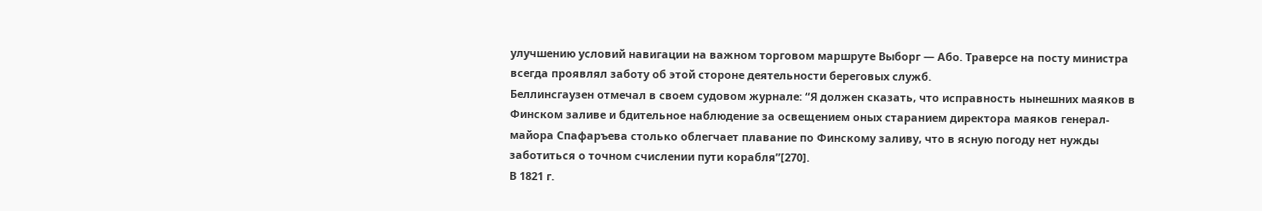улучшению условий навигации на важном торговом маршруте Выборг — Або. Траверсе на посту министра всегда проявлял заботу об этой стороне деятельности береговых служб.
Беллинсгаузен отмечал в своем судовом журнале: “Я должен сказать, что исправность нынешних маяков в Финском заливе и бдительное наблюдение за освещением оных старанием директора маяков генерал-майора Спафаръева столько облегчает плавание по Финскому заливу, что в ясную погоду нет нужды заботиться о точном счислении пути корабля”[270].
В 1821 г.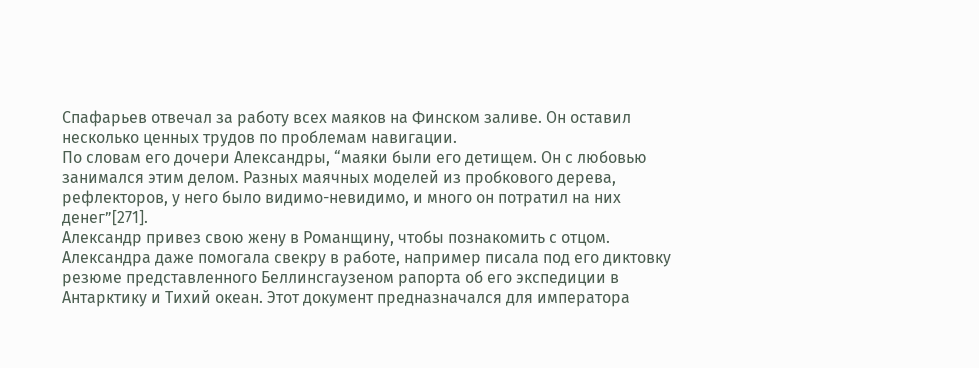Спафарьев отвечал за работу всех маяков на Финском заливе. Он оставил несколько ценных трудов по проблемам навигации.
По словам его дочери Александры, “маяки были его детищем. Он с любовью занимался этим делом. Разных маячных моделей из пробкового дерева, рефлекторов, у него было видимо-невидимо, и много он потратил на них денег”[271].
Александр привез свою жену в Романщину, чтобы познакомить с отцом. Александра даже помогала свекру в работе, например писала под его диктовку резюме представленного Беллинсгаузеном рапорта об его экспедиции в Антарктику и Тихий океан. Этот документ предназначался для императора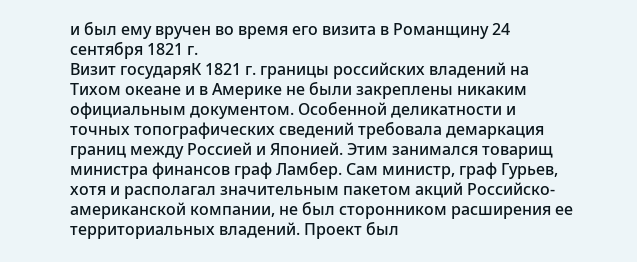и был ему вручен во время его визита в Романщину 24 сентября 1821 г.
Визит государяК 1821 г. границы российских владений на Тихом океане и в Америке не были закреплены никаким официальным документом. Особенной деликатности и точных топографических сведений требовала демаркация границ между Россией и Японией. Этим занимался товарищ министра финансов граф Ламбер. Сам министр, граф Гурьев, хотя и располагал значительным пакетом акций Российско-американской компании, не был сторонником расширения ее территориальных владений. Проект был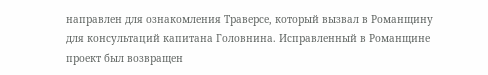направлен для ознакомления Траверсе, который вызвал в Романщину для консультаций капитана Головнина. Исправленный в Романщине проект был возвращен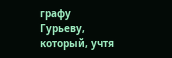графу Гурьеву, который, учтя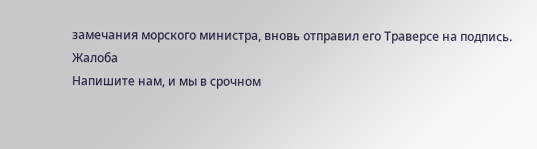замечания морского министра, вновь отправил его Траверсе на подпись.
Жалоба
Напишите нам, и мы в срочном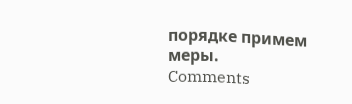порядке примем меры.
Comments